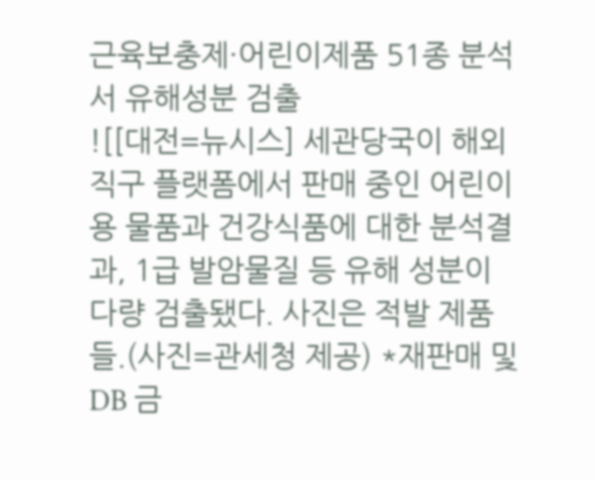근육보충제·어린이제품 51종 분석서 유해성분 검출
![[대전=뉴시스] 세관당국이 해외직구 플랫폼에서 판매 중인 어린이용 물품과 건강식품에 대한 분석결과, 1급 발암물질 등 유해 성분이 다량 검출됐다. 사진은 적발 제품들.(사진=관세청 제공) *재판매 및 DB 금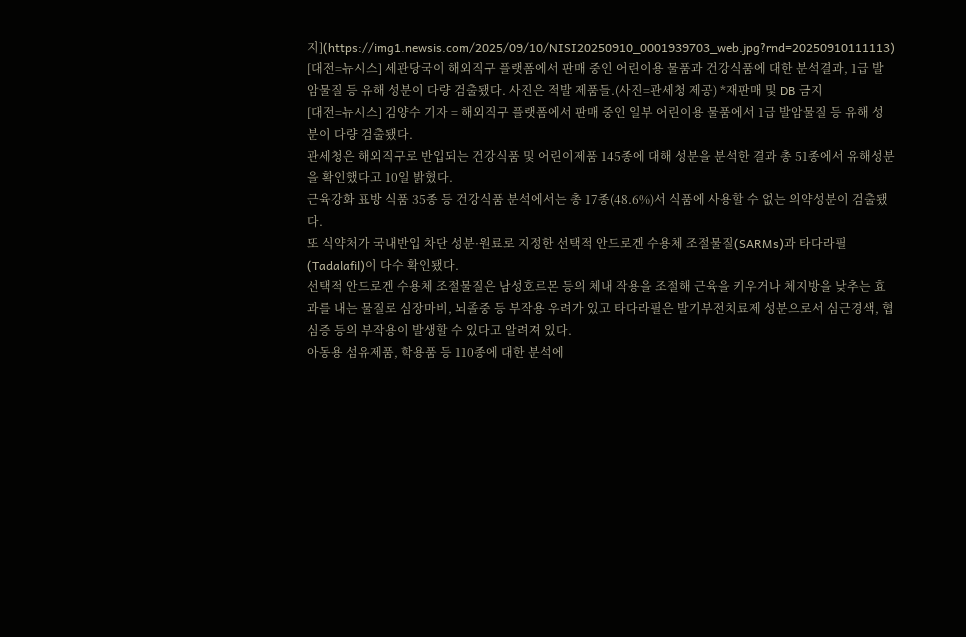지](https://img1.newsis.com/2025/09/10/NISI20250910_0001939703_web.jpg?rnd=20250910111113)
[대전=뉴시스] 세관당국이 해외직구 플랫폼에서 판매 중인 어린이용 물품과 건강식품에 대한 분석결과, 1급 발암물질 등 유해 성분이 다량 검출됐다. 사진은 적발 제품들.(사진=관세청 제공) *재판매 및 DB 금지
[대전=뉴시스] 김양수 기자 = 해외직구 플랫폼에서 판매 중인 일부 어린이용 물품에서 1급 발암물질 등 유해 성분이 다량 검출됐다.
관세청은 해외직구로 반입되는 건강식품 및 어린이제품 145종에 대해 성분을 분석한 결과 총 51종에서 유해성분을 확인했다고 10일 밝혔다.
근육강화 표방 식품 35종 등 건강식품 분석에서는 총 17종(48.6%)서 식품에 사용할 수 없는 의약성분이 검출됐다.
또 식약처가 국내반입 차단 성분·원료로 지정한 선택적 안드로겐 수용체 조절물질(SARMs)과 타다라필(Tadalafil)이 다수 확인됐다.
선택적 안드로겐 수용체 조절물질은 남성호르몬 등의 체내 작용을 조절해 근육을 키우거나 체지방을 낮추는 효과를 내는 물질로 심장마비, 뇌졸중 등 부작용 우려가 있고 타다라필은 발기부전치료제 성분으로서 심근경색, 협심증 등의 부작용이 발생할 수 있다고 알려져 있다.
아동용 섬유제품, 학용품 등 110종에 대한 분석에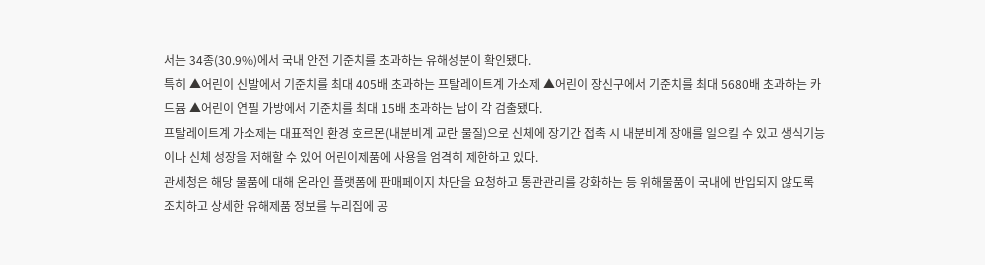서는 34종(30.9%)에서 국내 안전 기준치를 초과하는 유해성분이 확인됐다.
특히 ▲어린이 신발에서 기준치를 최대 405배 초과하는 프탈레이트계 가소제 ▲어린이 장신구에서 기준치를 최대 5680배 초과하는 카드뮴 ▲어린이 연필 가방에서 기준치를 최대 15배 초과하는 납이 각 검출됐다.
프탈레이트계 가소제는 대표적인 환경 호르몬(내분비계 교란 물질)으로 신체에 장기간 접촉 시 내분비계 장애를 일으킬 수 있고 생식기능이나 신체 성장을 저해할 수 있어 어린이제품에 사용을 엄격히 제한하고 있다.
관세청은 해당 물품에 대해 온라인 플랫폼에 판매페이지 차단을 요청하고 통관관리를 강화하는 등 위해물품이 국내에 반입되지 않도록 조치하고 상세한 유해제품 정보를 누리집에 공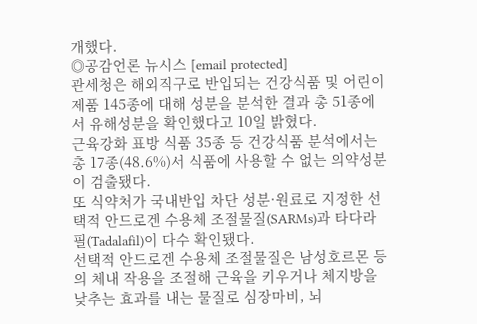개했다.
◎공감언론 뉴시스 [email protected]
관세청은 해외직구로 반입되는 건강식품 및 어린이제품 145종에 대해 성분을 분석한 결과 총 51종에서 유해성분을 확인했다고 10일 밝혔다.
근육강화 표방 식품 35종 등 건강식품 분석에서는 총 17종(48.6%)서 식품에 사용할 수 없는 의약성분이 검출됐다.
또 식약처가 국내반입 차단 성분·원료로 지정한 선택적 안드로겐 수용체 조절물질(SARMs)과 타다라필(Tadalafil)이 다수 확인됐다.
선택적 안드로겐 수용체 조절물질은 남성호르몬 등의 체내 작용을 조절해 근육을 키우거나 체지방을 낮추는 효과를 내는 물질로 심장마비, 뇌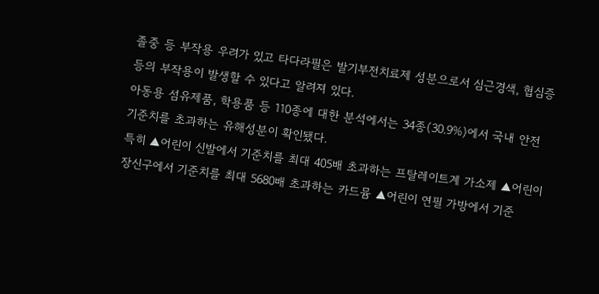졸중 등 부작용 우려가 있고 타다라필은 발기부전치료제 성분으로서 심근경색, 협심증 등의 부작용이 발생할 수 있다고 알려져 있다.
아동용 섬유제품, 학용품 등 110종에 대한 분석에서는 34종(30.9%)에서 국내 안전 기준치를 초과하는 유해성분이 확인됐다.
특히 ▲어린이 신발에서 기준치를 최대 405배 초과하는 프탈레이트계 가소제 ▲어린이 장신구에서 기준치를 최대 5680배 초과하는 카드뮴 ▲어린이 연필 가방에서 기준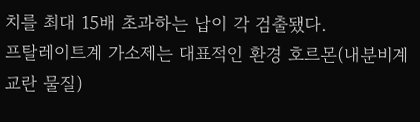치를 최대 15배 초과하는 납이 각 검출됐다.
프탈레이트계 가소제는 대표적인 환경 호르몬(내분비계 교란 물질)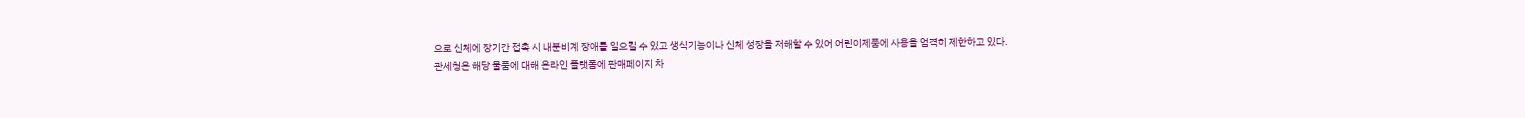으로 신체에 장기간 접촉 시 내분비계 장애를 일으킬 수 있고 생식기능이나 신체 성장을 저해할 수 있어 어린이제품에 사용을 엄격히 제한하고 있다.
관세청은 해당 물품에 대해 온라인 플랫폼에 판매페이지 차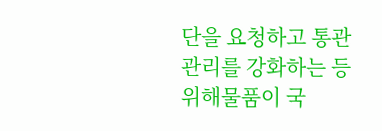단을 요청하고 통관관리를 강화하는 등 위해물품이 국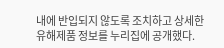내에 반입되지 않도록 조치하고 상세한 유해제품 정보를 누리집에 공개했다.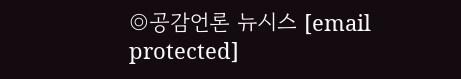◎공감언론 뉴시스 [email protected]